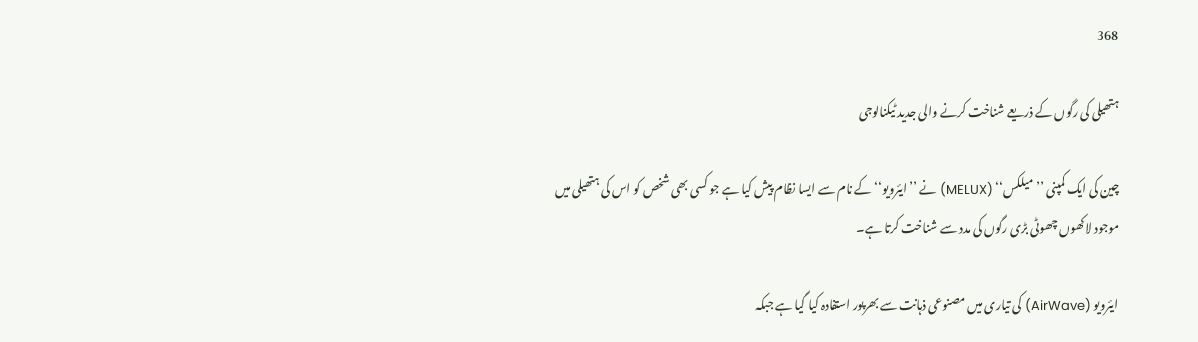368

ہتھیلی کی رگوں کے ذریعے شناخت کرنے والی جدید ٹیکنالوجی

چین کی ایک کمپنی ’’میلکس‘‘ (MELUX) نے ’’ایئرویو‘‘ کے نام سے ایسا نظام پیش کیا ہے جو کسی بھی شخص کو اس کی ہتھیلی میں موجود لاکھوں چھوٹی بڑی رگوں کی مدد سے شناخت کرتا ہے۔

ایئرویو (AirWave) کی تیاری میں مصنوعی ذہانت سے بھرپور استفادہ کیا گیا ہے جبکہ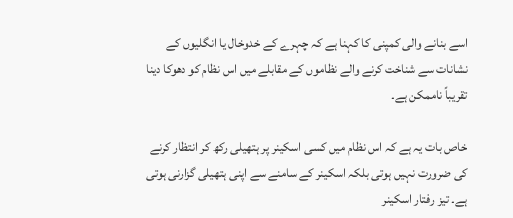اسے بنانے والی کمپنی کا کہنا ہے کہ چہرے کے خدوخال یا انگلیوں کے نشانات سے شناخت کرنے والے نظاموں کے مقابلے میں اس نظام کو دھوکا دینا تقریباً ناممکن ہے۔

خاص بات یہ ہے کہ اس نظام میں کسی اسکینر پر ہتھیلی رکھ کر انتظار کرنے کی ضرورت نہیں ہوتی بلکہ اسکینر کے سامنے سے اپنی ہتھیلی گزارنی ہوتی ہے۔ تیز رفتار اسکینر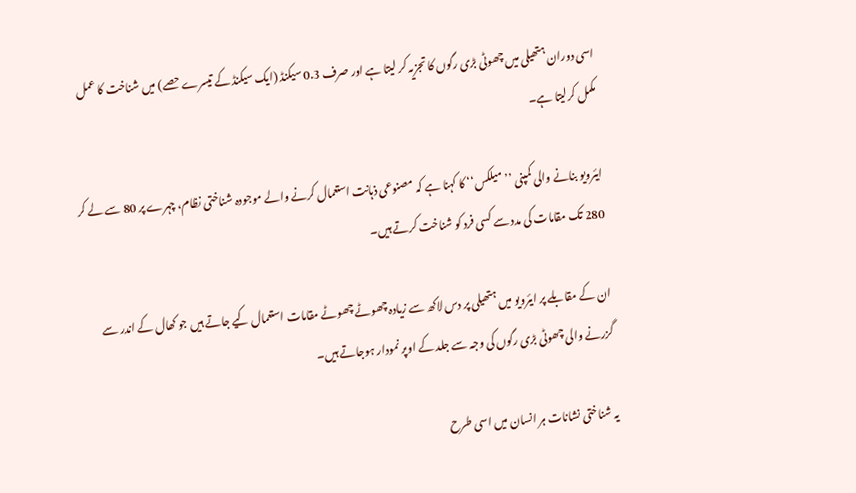اسی دوران ہتھیلی میں چھوٹی بڑی رگوں کا تجزیہ کر لیتا ہے اور صرف 0.3 سیکنڈ (ایک سیکنڈ کے تیسرے حصے) میں شناخت کا عمل مکمل کرلیتا ہے۔

ایئرویو بنانے والی کمپنی ’’میلکس‘‘ کا کہنا ہے کہ مصنوعی ذہانت استعمال کرنے والے موجودہ شناختی نظام، چہرے پر 80 سے لے کر 280 تک مقامات کی مدد سے کسی فرد کو شناخت کرتے ہیں۔

ان کے مقابلے پر ایئرویو میں ہتھیلی پر دس لاکھ سے زیادہ چھوٹے چھوٹے مقامات استعمال کیے جاتے ہیں جو کھال کے اندر سے گزرنے والی چھوٹی بڑی رگوں کی وجہ سے جلد کے اوپر نمودار ہوجاتے ہیں۔

یہ شناختی نشانات ہر انسان میں اسی طرح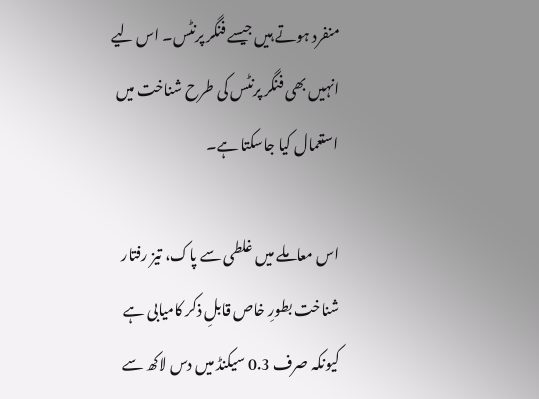منفرد ہوتے ہیں جیسے فنگر پرنٹس۔ اس لیے انہیں بھی فنگر پرنٹس کی طرح شناخت میں استعمال کیا جاسکتا ہے۔

اس معاملے میں غلطی سے پاک، تیز رفتار شناخت بطورِ خاص قابلِ ذکر کامیابی ہے کیونکہ صرف 0.3 سیکنڈ میں دس لاکھ سے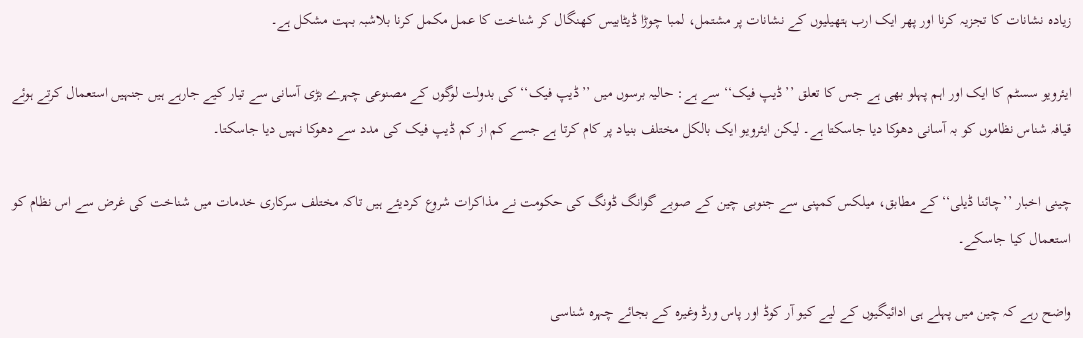زیادہ نشانات کا تجزیہ کرنا اور پھر ایک ارب ہتھیلیوں کے نشانات پر مشتمل، لمبا چوڑا ڈیٹابیس کھنگال کر شناخت کا عمل مکمل کرنا بلاشبہ بہت مشکل ہے۔

ایئرویو سسٹم کا ایک اور اہم پہلو بھی ہے جس کا تعلق ’’ڈیپ فیک‘‘ سے ہے: حالیہ برسوں میں ’’ڈیپ فیک‘‘ کی بدولت لوگوں کے مصنوعی چہرے بڑی آسانی سے تیار کیے جارہے ہیں جنہیں استعمال کرتے ہوئے قیافہ شناس نظاموں کو بہ آسانی دھوکا دیا جاسکتا ہے۔ لیکن ایئرویو ایک بالکل مختلف بنیاد پر کام کرتا ہے جسے کم از کم ڈیپ فیک کی مدد سے دھوکا نہیں دیا جاسکتا۔

چینی اخبار ’’چائنا ڈیلی‘‘ کے مطابق، میلکس کمپنی سے جنوبی چین کے صوبے گوانگ ڈونگ کی حکومت نے مذاکرات شروع کردیئے ہیں تاکہ مختلف سرکاری خدمات میں شناخت کی غرض سے اس نظام کو استعمال کیا جاسکے۔

واضح رہے کہ چین میں پہلے ہی ادائیگیوں کے لیے کیو آر کوڈ اور پاس ورڈ وغیرہ کے بجائے چہرہ شناسی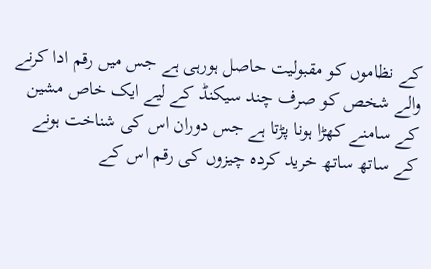کے نظاموں کو مقبولیت حاصل ہورہی ہے جس میں رقم ادا کرنے والے شخص کو صرف چند سیکنڈ کے لیے ایک خاص مشین کے سامنے کھڑا ہونا پڑتا ہے جس دوران اس کی شناخت ہونے کے ساتھ ساتھ خرید کردہ چیزوں کی رقم اس کے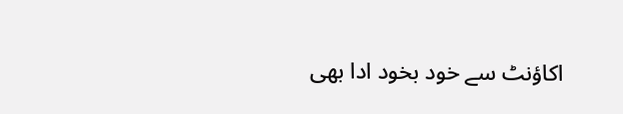اکاؤنٹ سے خود بخود ادا بھی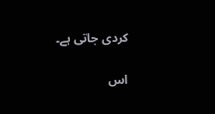کردی جاتی ہے۔

اس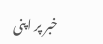خبر پر اپنی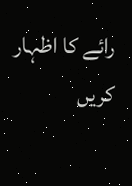رائے کا اظہار کریں